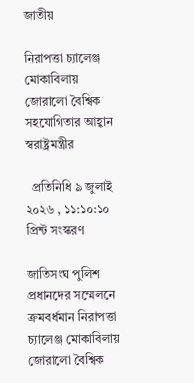জাতীয়

নিরাপত্তা চ্যালেঞ্জ মোকাবিলায় জোরালো বৈশ্বিক সহযোগিতার আহ্বান স্বরাষ্ট্রমন্ত্রীর

  প্রতিনিধি ৯ জুলাই ২০২৬ , ১১:১০:১০ প্রিন্ট সংস্করণ

জাতিসংঘ পুলিশ প্রধানদের সম্মেলনে ক্রমবর্ধমান নিরাপত্তা চ্যালেঞ্জ মোকাবিলায় জোরালো বৈশ্বিক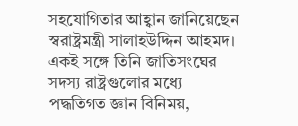সহযোগিতার আহ্বান জানিয়েছেন স্বরাষ্ট্রমন্ত্রী সালাহউদ্দিন আহমদ। একই সঙ্গে তিনি জাতিসংঘের সদস্য রাষ্ট্রগুলোর মধ্যে পদ্ধতিগত জ্ঞান বিনিময়,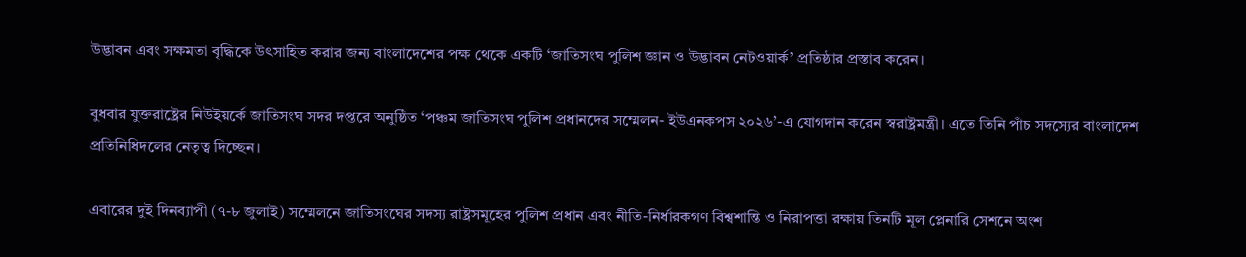উদ্ভাবন এবং সক্ষমতা বৃদ্ধিকে উৎসাহিত করার জন্য বাংলাদেশের পক্ষ থেকে একটি ‘জাতিসংঘ পুলিশ জ্ঞান ও উদ্ভাবন নেটওয়ার্ক’ প্রতিষ্ঠার প্রস্তাব করেন।

বুধবার যুক্তরাষ্ট্রের নিউইয়র্কে জাতিসংঘ সদর দপ্তরে অনুষ্ঠিত ‘পঞ্চম জাতিসংঘ পুলিশ প্রধানদের সম্মেলন- ইউএনকপস ২০২৬’-এ যোগদান করেন স্বরাষ্ট্রমন্ত্রী। এতে তিনি পাঁচ সদস্যের বাংলাদেশ প্রতিনিধিদলের নেতৃত্ব দিচ্ছেন।

এবারের দুই দিনব্যাপী (৭-৮ জুলাই) সম্মেলনে জাতিসংঘের সদস্য রাষ্ট্রসমূহের পুলিশ প্রধান এবং নীতি-নির্ধারকগণ বিশ্বশান্তি ও নিরাপত্তা রক্ষায় তিনটি মূল প্লেনারি সেশনে অংশ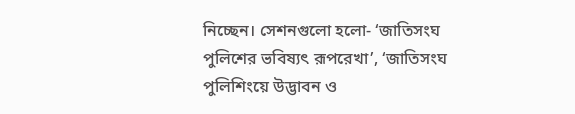নিচ্ছেন। সেশনগুলো হলো- ‘জাতিসংঘ পুলিশের ভবিষ্যৎ রূপরেখা’, ‘জাতিসংঘ পুলিশিংয়ে উদ্ভাবন ও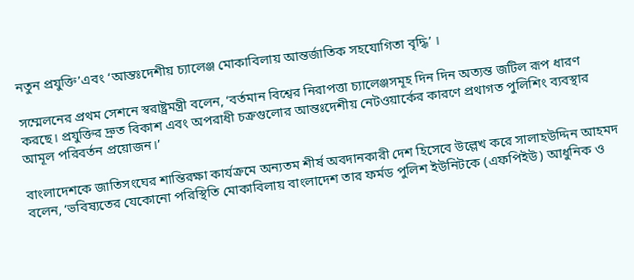নতুন প্রযুক্তি’এবং ‘আন্তঃদেশীয় চ্যালেঞ্জ মোকাবিলায় আন্তর্জাতিক সহযোগিতা বৃদ্ধি’ ।

সম্মেলনের প্রথম সেশনে স্বরাষ্ট্রমন্ত্রী বলেন, ‘বর্তমান বিশ্বের নিরাপত্তা চ্যালেঞ্জসমূহ দিন দিন অত্যন্ত জটিল রূপ ধারণ করছে। প্রযুক্তির দ্রুত বিকাশ এবং অপরাধী চক্রগুলোর আন্তঃদেশীয় নেটওয়ার্কের কারণে প্রথাগত পুলিশিং ব্যবস্থার আমূল পরিবর্তন প্রয়োজন।’

বাংলাদেশকে জাতিসংঘের শান্তিরক্ষা কার্যক্রমে অন্যতম শীর্ষ অবদানকারী দেশ হিসেবে উল্লেখ করে সালাহউদ্দিন আহমদ বলেন, ‘ভবিষ্যতের যেকোনো পরিস্থিতি মোকাবিলায় বাংলাদেশ তার ফর্মড পুলিশ ইউনিটকে (এফপিইউ) আধুনিক ও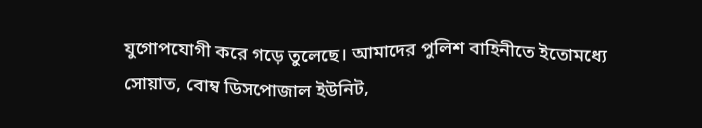যুগোপযোগী করে গড়ে তুলেছে। আমাদের পুলিশ বাহিনীতে ইতোমধ্যে সোয়াত, বোম্ব ডিসপোজাল ইউনিট,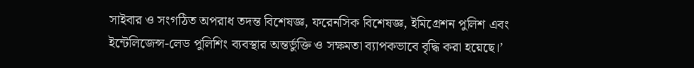সাইবার ও সংগঠিত অপরাধ তদন্ত বিশেষজ্ঞ, ফরেনসিক বিশেষজ্ঞ, ইমিগ্রেশন পুলিশ এবং ইন্টেলিজেন্স-লেড পুলিশিং ব্যবস্থার অন্তর্ভুক্তি ও সক্ষমতা ব্যাপকভাবে বৃদ্ধি করা হয়েছে।’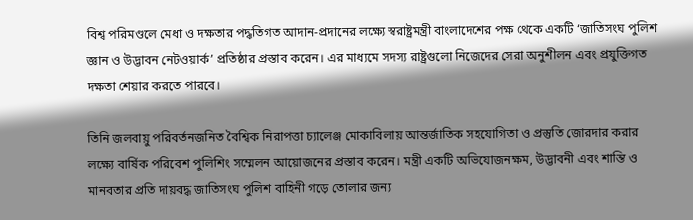বিশ্ব পরিমণ্ডলে মেধা ও দক্ষতার পদ্ধতিগত আদান-প্রদানের লক্ষ্যে স্বরাষ্ট্রমন্ত্রী বাংলাদেশের পক্ষ থেকে একটি ‘জাতিসংঘ পুলিশ জ্ঞান ও উদ্ভাবন নেটওয়ার্ক’ প্রতিষ্ঠার প্রস্তাব করেন। এর মাধ্যমে সদস্য রাষ্ট্রগুলো নিজেদের সেরা অনুশীলন এবং প্রযুক্তিগত দক্ষতা শেয়ার করতে পারবে।

তিনি জলবায়ু পরিবর্তনজনিত বৈশ্বিক নিরাপত্তা চ্যালেঞ্জ মোকাবিলায় আন্তর্জাতিক সহযোগিতা ও প্রস্তুতি জোরদার করার লক্ষ্যে বার্ষিক পরিবেশ পুলিশিং সম্মেলন আয়োজনের প্রস্তাব করেন। মন্ত্রী একটি অভিযোজনক্ষম, উদ্ভাবনী এবং শান্তি ও মানবতার প্রতি দায়বদ্ধ জাতিসংঘ পুলিশ বাহিনী গড়ে তোলার জন্য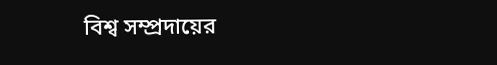বিশ্ব সম্প্রদায়ের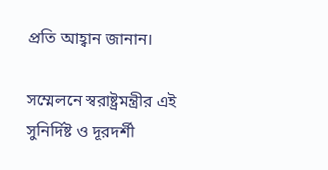প্রতি আহ্বান জানান।

সম্মেলনে স্বরাষ্ট্রমন্ত্রীর এই সুনির্দিষ্ট ও দূরদর্শী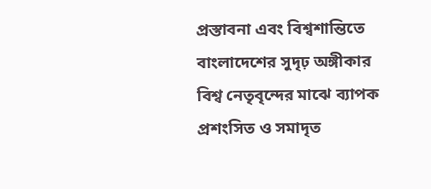প্রস্তাবনা এবং বিশ্বশান্তিতে বাংলাদেশের সুদৃঢ় অঙ্গীকার বিশ্ব নেতৃবৃন্দের মাঝে ব্যাপক প্রশংসিত ও সমাদৃত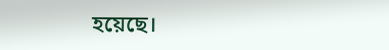হয়েছে।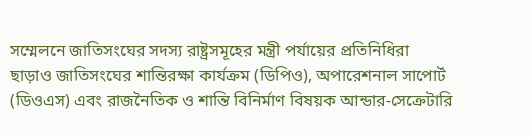সম্মেলনে জাতিসংঘের সদস্য রাষ্ট্রসমূহের মন্ত্রী পর্যায়ের প্রতিনিধিরা ছাড়াও জাতিসংঘের শান্তিরক্ষা কার্যক্রম (ডিপিও), অপারেশনাল সাপোর্ট (ডিওএস) এবং রাজনৈতিক ও শান্তি বিনির্মাণ বিষয়ক আন্ডার-সেক্রেটারি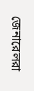জেনারেলরা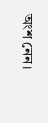অংশ নেন।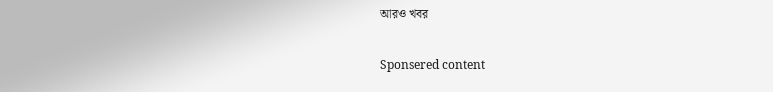আরও খবর

Sponsered content